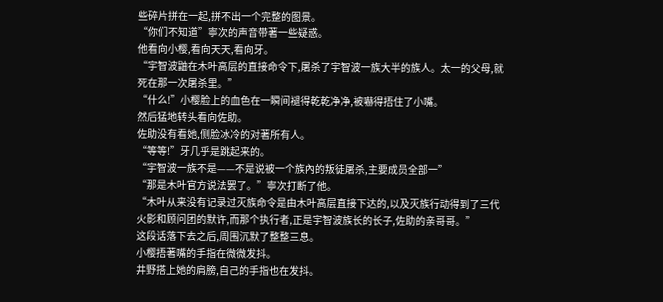些碎片拼在一起,拼不出一个完整的图景。
“你们不知道”寧次的声音带著一些疑惑。
他看向小樱,看向天天,看向牙。
“宇智波鼬在木叶高层的直接命令下,屠杀了宇智波一族大半的族人。太一的父母,就死在那一次屠杀里。”
“什么!”小樱脸上的血色在一瞬间褪得乾乾净净,被嚇得捂住了小嘴。
然后猛地转头看向佐助。
佐助没有看她,侧脸冰冷的对著所有人。
“等等!”牙几乎是跳起来的。
“宇智波一族不是——不是说被一个族內的叛徒屠杀,主要成员全部一”
“那是木叶官方说法罢了。”寧次打断了他。
“木叶从来没有记录过灭族命令是由木叶高层直接下达的,以及灭族行动得到了三代火影和顾问团的默许,而那个执行者,正是宇智波族长的长子,佐助的亲哥哥。”
这段话落下去之后,周围沉默了整整三息。
小樱捂著嘴的手指在微微发抖。
井野搭上她的肩膀,自己的手指也在发抖。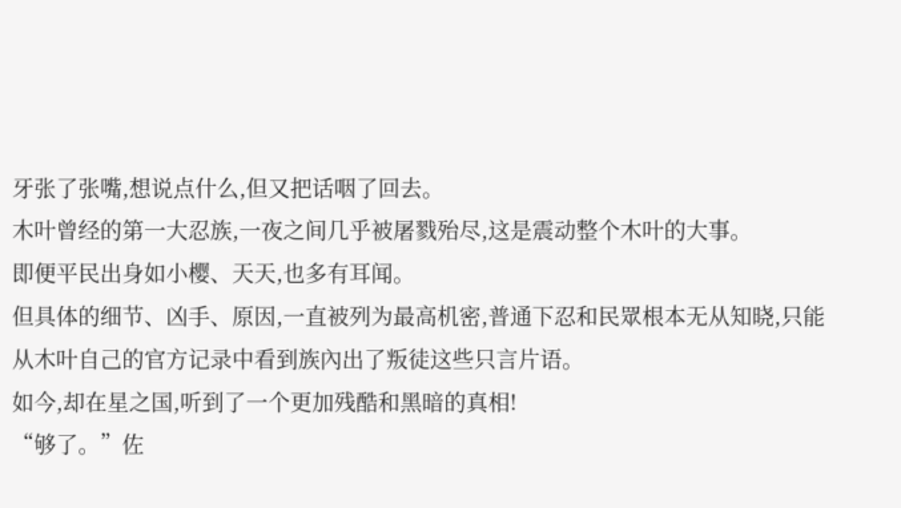牙张了张嘴,想说点什么,但又把话咽了回去。
木叶曾经的第一大忍族,一夜之间几乎被屠戮殆尽,这是震动整个木叶的大事。
即便平民出身如小樱、天天,也多有耳闻。
但具体的细节、凶手、原因,一直被列为最高机密,普通下忍和民眾根本无从知晓,只能从木叶自己的官方记录中看到族內出了叛徒这些只言片语。
如今,却在星之国,听到了一个更加残酷和黑暗的真相!
“够了。”佐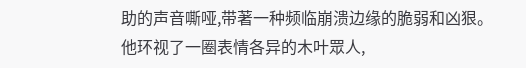助的声音嘶哑,带著一种频临崩溃边缘的脆弱和凶狠。
他环视了一圈表情各异的木叶眾人,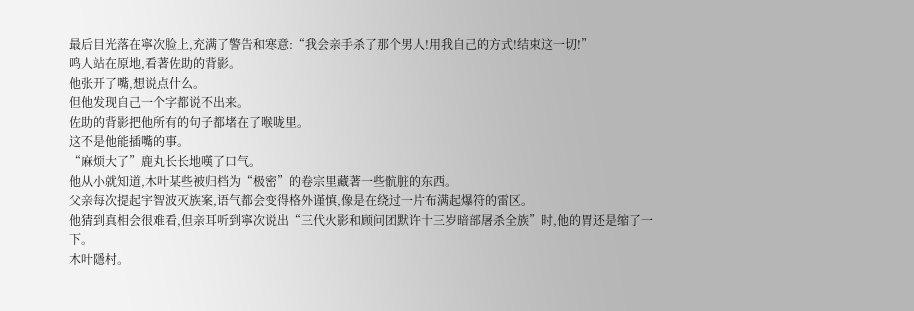最后目光落在寧次脸上,充满了警告和寒意:“我会亲手杀了那个男人!用我自己的方式!结束这一切!”
鸣人站在原地,看著佐助的背影。
他张开了嘴,想说点什么。
但他发现自己一个字都说不出来。
佐助的背影把他所有的句子都堵在了喉咙里。
这不是他能插嘴的事。
“麻烦大了”鹿丸长长地嘆了口气。
他从小就知道,木叶某些被归档为“极密”的卷宗里藏著一些骯脏的东西。
父亲每次提起宇智波灭族案,语气都会变得格外谨慎,像是在绕过一片布满起爆符的雷区。
他猜到真相会很难看,但亲耳听到寧次说出“三代火影和顾问团默许十三岁暗部屠杀全族”时,他的胃还是缩了一下。
木叶隱村。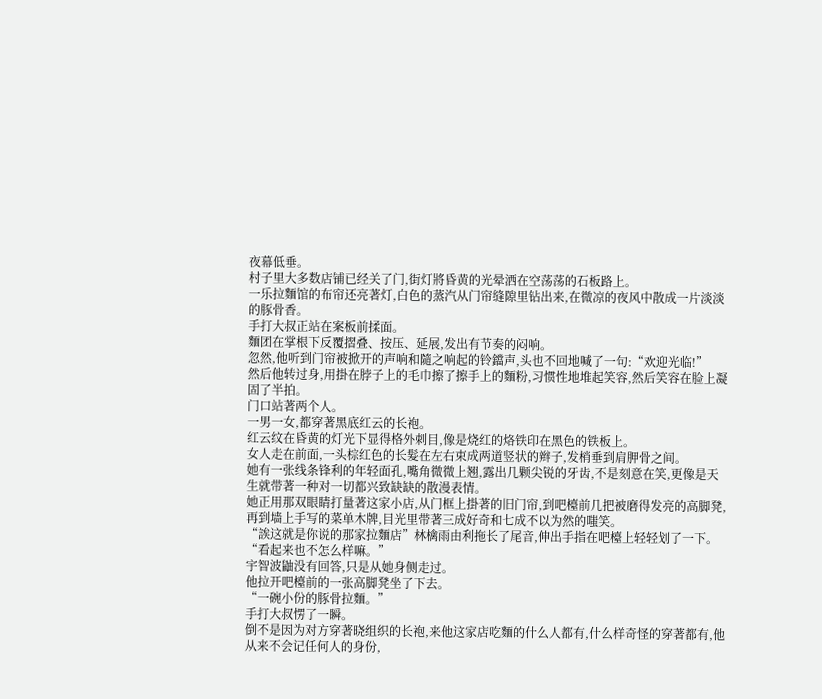夜幕低垂。
村子里大多数店铺已经关了门,街灯將昏黄的光晕洒在空荡荡的石板路上。
一乐拉麵馆的布帘还亮著灯,白色的蒸汽从门帘缝隙里钻出来,在微凉的夜风中散成一片淡淡的豚骨香。
手打大叔正站在案板前揉面。
麵团在掌根下反覆摺叠、按压、延展,发出有节奏的闷响。
忽然,他听到门帘被掀开的声响和隨之响起的铃鐺声,头也不回地喊了一句:“欢迎光临!”
然后他转过身,用掛在脖子上的毛巾擦了擦手上的麵粉,习惯性地堆起笑容,然后笑容在脸上凝固了半拍。
门口站著两个人。
一男一女,都穿著黑底红云的长袍。
红云纹在昏黄的灯光下显得格外刺目,像是烧红的烙铁印在黑色的铁板上。
女人走在前面,一头棕红色的长髮在左右束成两道竖状的辫子,发梢垂到肩胛骨之间。
她有一张线条锋利的年轻面孔,嘴角微微上翘,露出几颗尖锐的牙齿,不是刻意在笑,更像是天生就带著一种对一切都兴致缺缺的散漫表情。
她正用那双眼睛打量著这家小店,从门框上掛著的旧门帘,到吧檯前几把被磨得发亮的高脚凳,再到墙上手写的菜单木牌,目光里带著三成好奇和七成不以为然的嗤笑。
“誒这就是你说的那家拉麵店”林檎雨由利拖长了尾音,伸出手指在吧檯上轻轻划了一下。
“看起来也不怎么样嘛。”
宇智波鼬没有回答,只是从她身侧走过。
他拉开吧檯前的一张高脚凳坐了下去。
“一碗小份的豚骨拉麵。”
手打大叔愣了一瞬。
倒不是因为对方穿著晓组织的长袍,来他这家店吃麵的什么人都有,什么样奇怪的穿著都有,他从来不会记任何人的身份,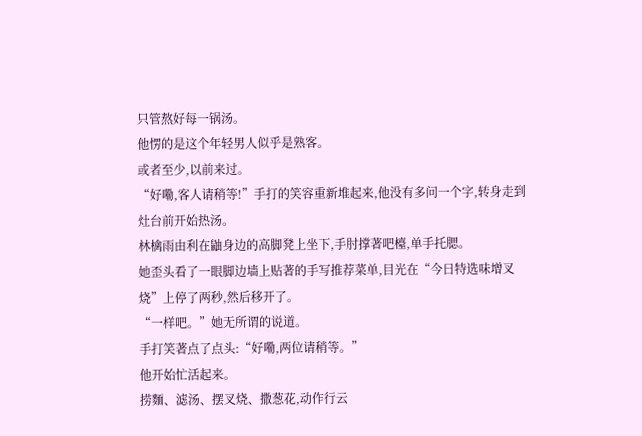只管熬好每一锅汤。
他愣的是这个年轻男人似乎是熟客。
或者至少,以前来过。
“好嘞,客人请稍等!”手打的笑容重新堆起来,他没有多问一个字,转身走到灶台前开始热汤。
林檎雨由利在鼬身边的高脚凳上坐下,手肘撑著吧檯,单手托腮。
她歪头看了一眼脚边墙上贴著的手写推荐菜单,目光在“今日特选味增叉烧”上停了两秒,然后移开了。
“一样吧。”她无所谓的说道。
手打笑著点了点头:“好嘞,两位请稍等。”
他开始忙活起来。
捞麵、滤汤、摆叉烧、撒葱花,动作行云